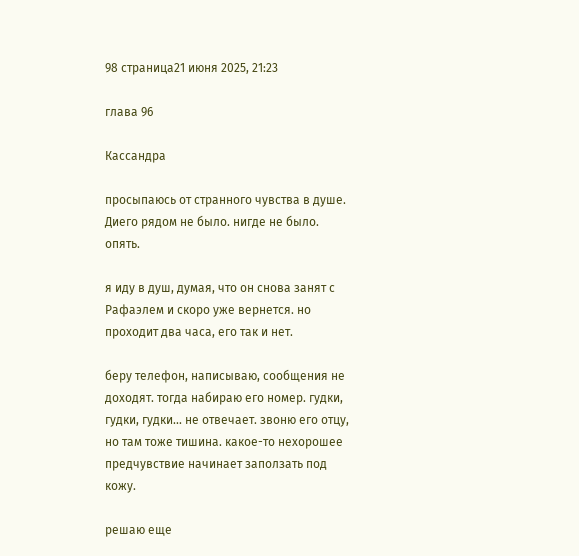98 страница21 июня 2025, 21:23

глава 96

Кассандра

просыпаюсь от странного чувства в душе. Диего рядом не было. нигде не было. опять.

я иду в душ, думая, что он снова занят с Рафаэлем и скоро уже вернется. но проходит два часа, его так и нет.

беру телефон, написываю, сообщения не доходят. тогда набираю его номер. гудки, гудки, гудки... не отвечает. звоню его отцу, но там тоже тишина. какое-то нехорошее предчувствие начинает заползать под кожу.

решаю еще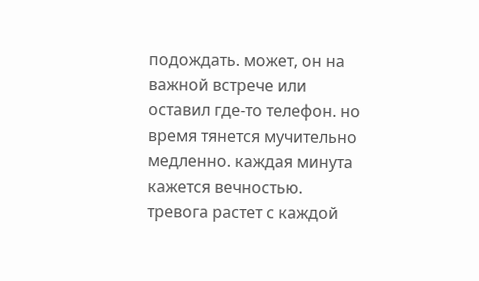подождать. может, он на важной встрече или оставил где-то телефон. но время тянется мучительно медленно. каждая минута кажется вечностью. тревога растет с каждой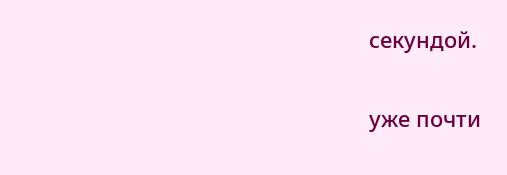секундой.

уже почти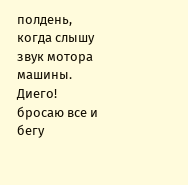полдень, когда слышу звук мотора машины. Диего! бросаю все и бегу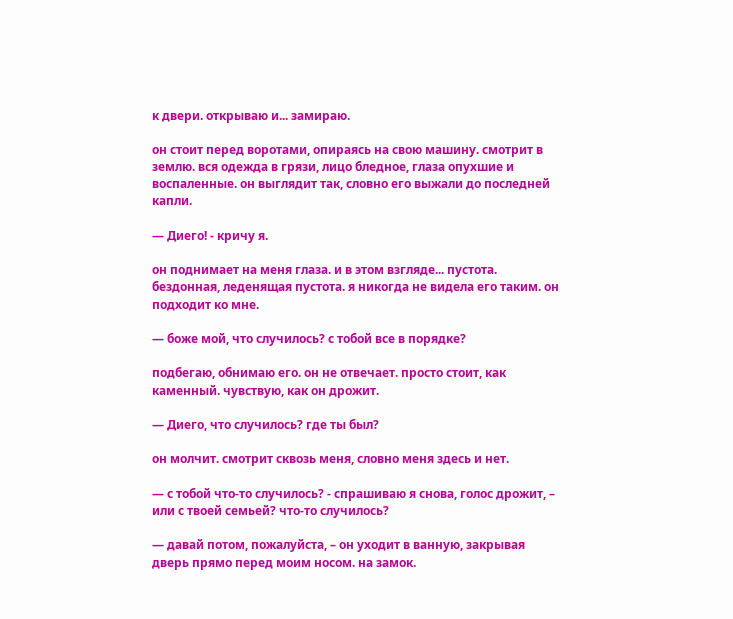к двери. открываю и... замираю.

он стоит перед воротами, опираясь на свою машину. смотрит в землю. вся одежда в грязи, лицо бледное, глаза опухшие и воспаленные. он выглядит так, словно его выжали до последней капли.

— Диего! - кричу я.

он поднимает на меня глаза. и в этом взгляде... пустота. бездонная, леденящая пустота. я никогда не видела его таким. он подходит ко мне.

— боже мой, что случилось? с тобой все в порядке?

подбегаю, обнимаю его. он не отвечает. просто стоит, как каменный. чувствую, как он дрожит.

— Диего, что случилось? где ты был?

он молчит. смотрит сквозь меня, словно меня здесь и нет.

— с тобой что-то случилось? - спрашиваю я снова, голос дрожит, – или с твоей семьей? что-то случилось?

— давай потом, пожалуйста, – он уходит в ванную, закрывая дверь прямо перед моим носом. на замок.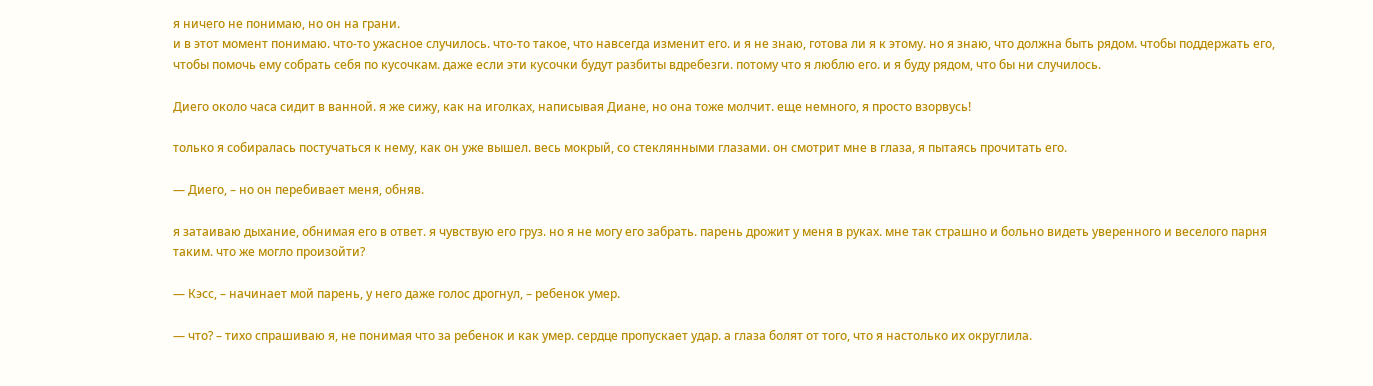я ничего не понимаю, но он на грани.
и в этот момент понимаю. что-то ужасное случилось. что-то такое, что навсегда изменит его. и я не знаю, готова ли я к этому. но я знаю, что должна быть рядом. чтобы поддержать его, чтобы помочь ему собрать себя по кусочкам. даже если эти кусочки будут разбиты вдребезги. потому что я люблю его. и я буду рядом, что бы ни случилось.

Диего около часа сидит в ванной. я же сижу, как на иголках, написывая Диане, но она тоже молчит. еще немного, я просто взорвусь!

только я собиралась постучаться к нему, как он уже вышел. весь мокрый, со стеклянными глазами. он смотрит мне в глаза, я пытаясь прочитать его.

— Диего, – но он перебивает меня, обняв.

я затаиваю дыхание, обнимая его в ответ. я чувствую его груз. но я не могу его забрать. парень дрожит у меня в руках. мне так страшно и больно видеть уверенного и веселого парня таким. что же могло произойти?

— Кэсс, – начинает мой парень, у него даже голос дрогнул, – ребенок умер.

— что? – тихо спрашиваю я, не понимая что за ребенок и как умер. сердце пропускает удар. а глаза болят от того, что я настолько их округлила.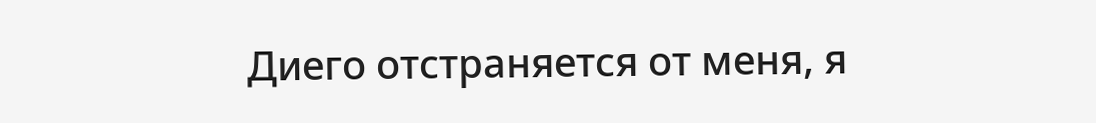Диего отстраняется от меня, я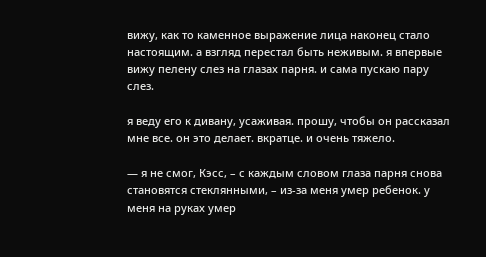вижу, как то каменное выражение лица наконец стало настоящим. а взгляд перестал быть неживым. я впервые вижу пелену слез на глазах парня. и сама пускаю пару слез.

я веду его к дивану, усаживая. прошу, чтобы он рассказал мне все. он это делает. вкратце. и очень тяжело.

— я не смог, Кэсс, – с каждым словом глаза парня снова становятся стеклянными, – из-за меня умер ребенок. у меня на руках умер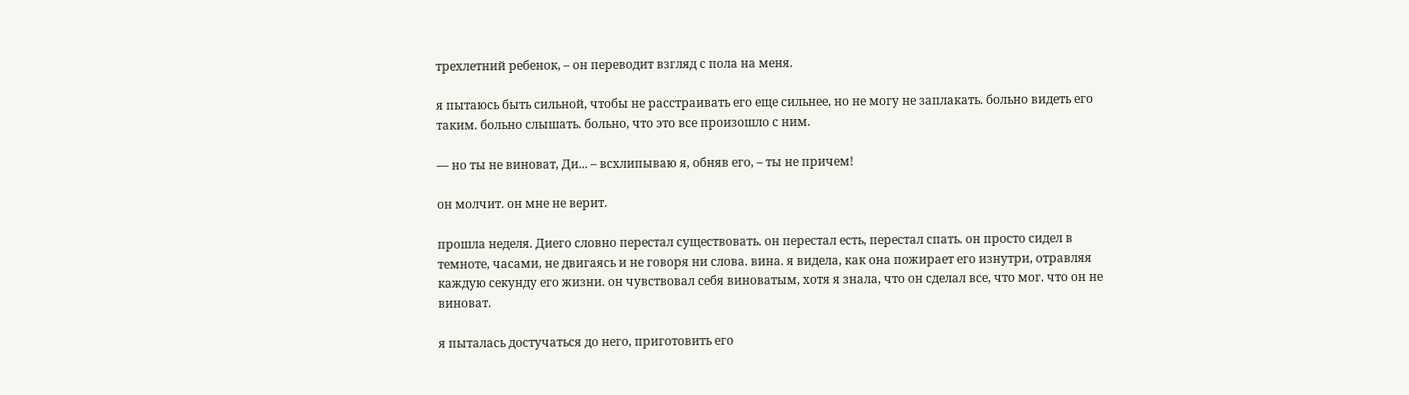трехлетний ребенок, – он переводит взгляд с пола на меня.

я пытаюсь быть сильной, чтобы не расстраивать его еще сильнее, но не могу не заплакать. больно видеть его таким. больно слышать. больно, что это все произошло с ним.

— но ты не виноват, Ди... – всхлипываю я, обняв его, – ты не причем!

он молчит. он мне не верит.

прошла неделя. Диего словно перестал существовать. он перестал есть, перестал спать. он просто сидел в темноте, часами, не двигаясь и не говоря ни слова. вина. я видела, как она пожирает его изнутри, отравляя каждую секунду его жизни. он чувствовал себя виноватым, хотя я знала, что он сделал все, что мог. что он не виноват.

я пыталась достучаться до него, приготовить его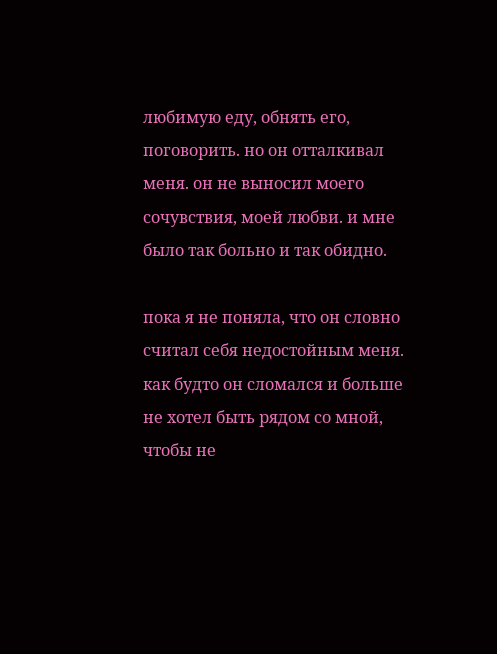любимую еду, обнять его, поговорить. но он отталкивал меня. он не выносил моего сочувствия, моей любви. и мне было так больно и так обидно.

пока я не поняла, что он словно считал себя недостойным меня. как будто он сломался и больше не хотел быть рядом со мной, чтобы не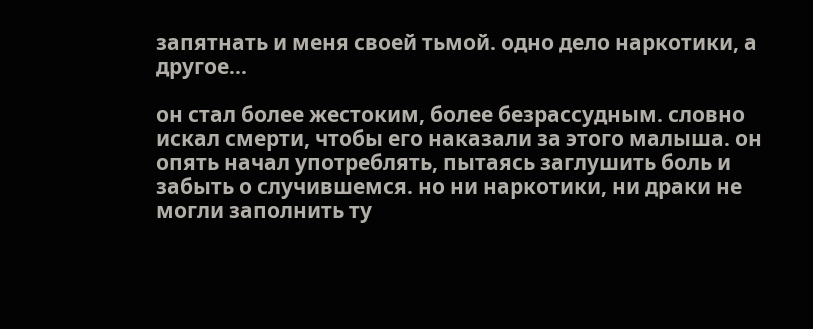запятнать и меня своей тьмой. одно дело наркотики, а другое...

он стал более жестоким, более безрассудным. словно искал смерти, чтобы его наказали за этого малыша. он опять начал употреблять, пытаясь заглушить боль и забыть о случившемся. но ни наркотики, ни драки не могли заполнить ту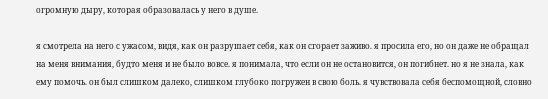огромную дыру, которая образовалась у него в душе.

я смотрела на него с ужасом, видя, как он разрушает себя, как он сгорает заживо. я просила его, но он даже не обращал на меня внимания, будто меня и не было вовсе. я понимала, что если он не остановится, он погибнет. но я не знала, как ему помочь. он был слишком далеко, слишком глубоко погружен в свою боль. я чувствовала себя беспомощной, словно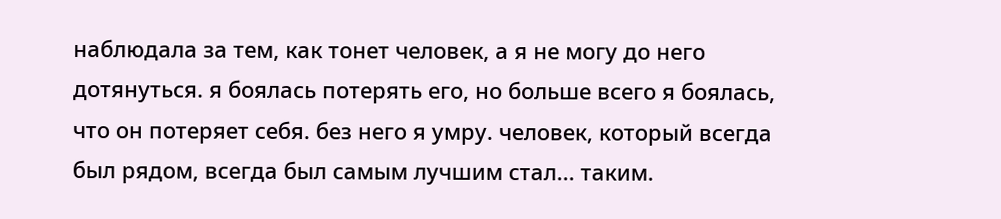наблюдала за тем, как тонет человек, а я не могу до него дотянуться. я боялась потерять его, но больше всего я боялась, что он потеряет себя. без него я умру. человек, который всегда был рядом, всегда был самым лучшим стал... таким.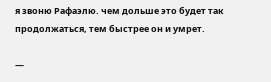я звоню Рафаэлю. чем дольше это будет так продолжаться, тем быстрее он и умрет.

—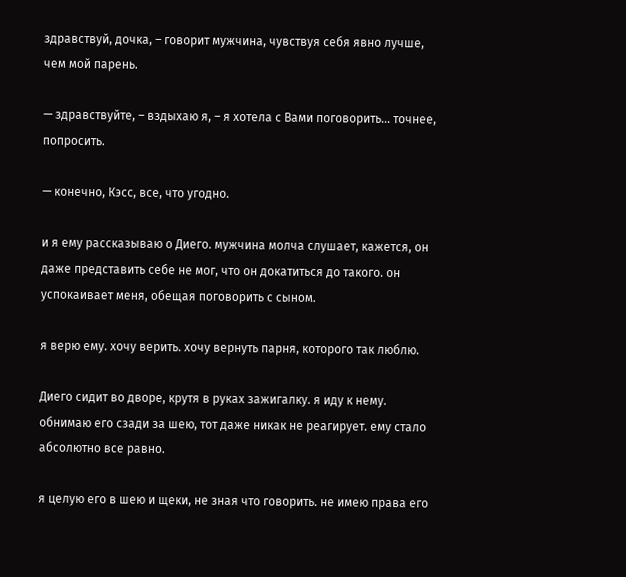здравствуй, дочка, – говорит мужчина, чувствуя себя явно лучше, чем мой парень.

— здравствуйте, – вздыхаю я, – я хотела с Вами поговорить... точнее, попросить.

— конечно, Кэсс, все, что угодно.

и я ему рассказываю о Диего. мужчина молча слушает, кажется, он даже представить себе не мог, что он докатиться до такого. он успокаивает меня, обещая поговорить с сыном.

я верю ему. хочу верить. хочу вернуть парня, которого так люблю.

Диего сидит во дворе, крутя в руках зажигалку. я иду к нему. обнимаю его сзади за шею, тот даже никак не реагирует. ему стало абсолютно все равно.

я целую его в шею и щеки, не зная что говорить. не имею права его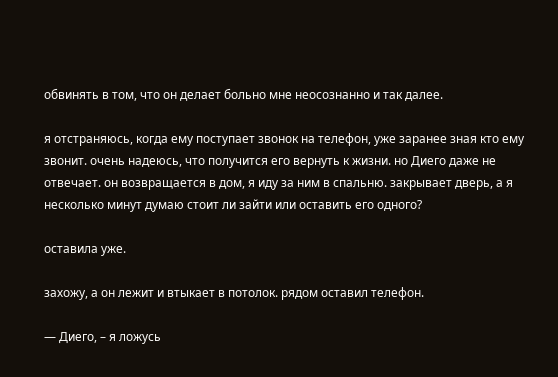обвинять в том, что он делает больно мне неосознанно и так далее.

я отстраняюсь, когда ему поступает звонок на телефон, уже заранее зная кто ему звонит. очень надеюсь, что получится его вернуть к жизни. но Диего даже не отвечает. он возвращается в дом, я иду за ним в спальню. закрывает дверь, а я несколько минут думаю стоит ли зайти или оставить его одного?

оставила уже.

захожу, а он лежит и втыкает в потолок. рядом оставил телефон.

— Диего, – я ложусь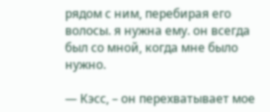рядом с ним, перебирая его волосы. я нужна ему. он всегда был со мной, когда мне было нужно.

— Кэсс, – он перехватывает мое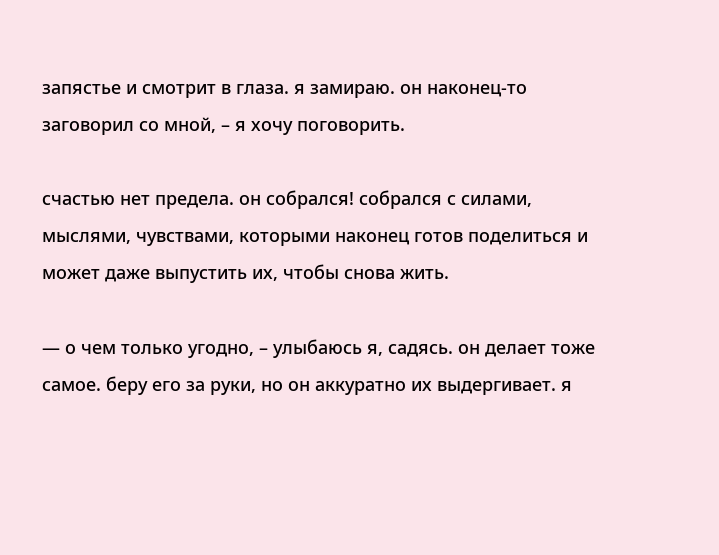запястье и смотрит в глаза. я замираю. он наконец-то заговорил со мной, – я хочу поговорить.

счастью нет предела. он собрался! собрался с силами, мыслями, чувствами, которыми наконец готов поделиться и может даже выпустить их, чтобы снова жить.

— о чем только угодно, – улыбаюсь я, садясь. он делает тоже самое. беру его за руки, но он аккуратно их выдергивает. я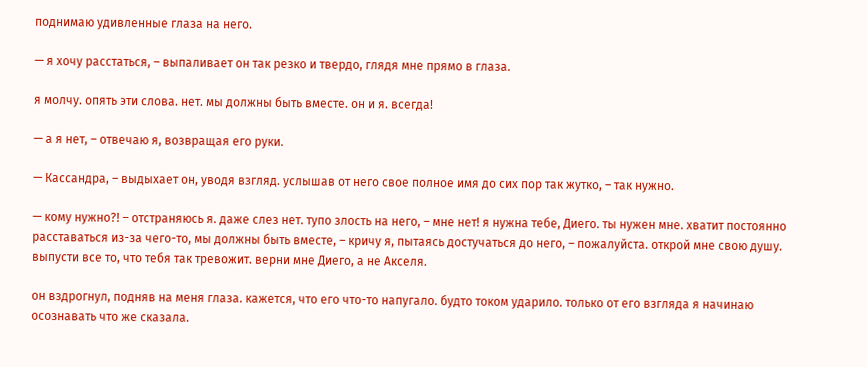поднимаю удивленные глаза на него.

— я хочу расстаться, – выпаливает он так резко и твердо, глядя мне прямо в глаза.

я молчу. опять эти слова. нет. мы должны быть вместе. он и я. всегда!

— а я нет, – отвечаю я, возвращая его руки.

— Кассандра, – выдыхает он, уводя взгляд. услышав от него свое полное имя до сих пор так жутко, – так нужно.

— кому нужно?! – отстраняюсь я. даже слез нет. тупо злость на него, – мне нет! я нужна тебе, Диего. ты нужен мне. хватит постоянно расставаться из-за чего-то, мы должны быть вместе, – кричу я, пытаясь достучаться до него, – пожалуйста. открой мне свою душу. выпусти все то, что тебя так тревожит. верни мне Диего, а не Акселя.

он вздрогнул, подняв на меня глаза. кажется, что его что-то напугало. будто током ударило. только от его взгляда я начинаю осознавать что же сказала.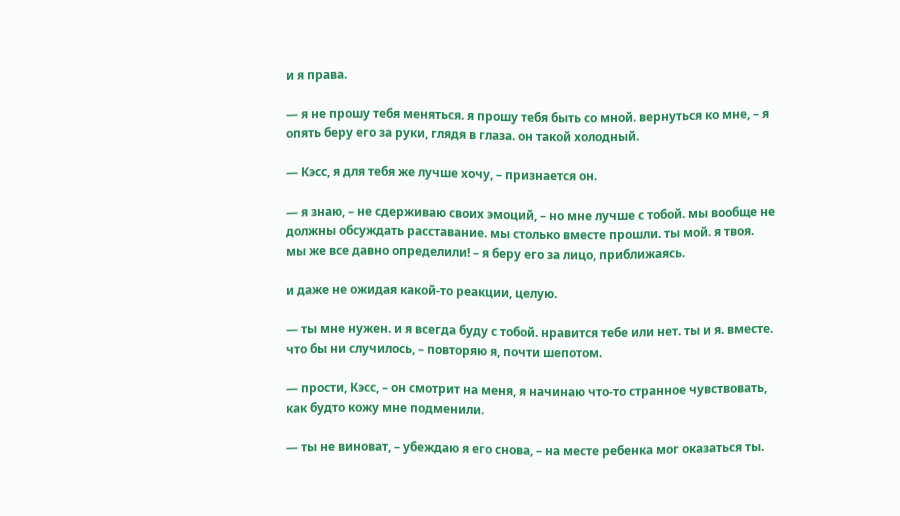и я права.

— я не прошу тебя меняться. я прошу тебя быть со мной. вернуться ко мне, – я опять беру его за руки, глядя в глаза. он такой холодный.

— Кэсс, я для тебя же лучше хочу, – признается он.

— я знаю, – не сдерживаю своих эмоций, – но мне лучше с тобой. мы вообще не должны обсуждать расставание. мы столько вместе прошли. ты мой. я твоя. мы же все давно определили! – я беру его за лицо, приближаясь.

и даже не ожидая какой-то реакции, целую.

— ты мне нужен. и я всегда буду с тобой. нравится тебе или нет. ты и я. вместе. что бы ни случилось, – повторяю я, почти шепотом.

— прости, Кэсс, – он смотрит на меня, я начинаю что-то странное чувствовать, как будто кожу мне подменили.

— ты не виноват, – убеждаю я его снова, – на месте ребенка мог оказаться ты.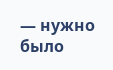— нужно было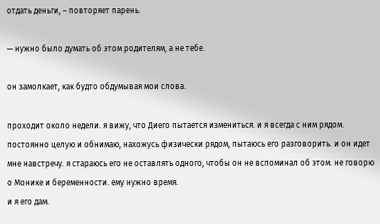отдать деньги, – повторяет парень.

— нужно было думать об этом родителям, а не тебе.

он замолкает, как будто обдумывая мои слова.

проходит около недели. я вижу, что Диего пытается измениться. и я всегда с ним рядом. постоянно целую и обнимаю, нахожусь физически рядом, пытаюсь его разговорить. и он идет мне навстречу. я стараюсь его не оставлять одного, чтобы он не вспоминал об этом. не говорю о Монике и беременности. ему нужно время.
и я его дам.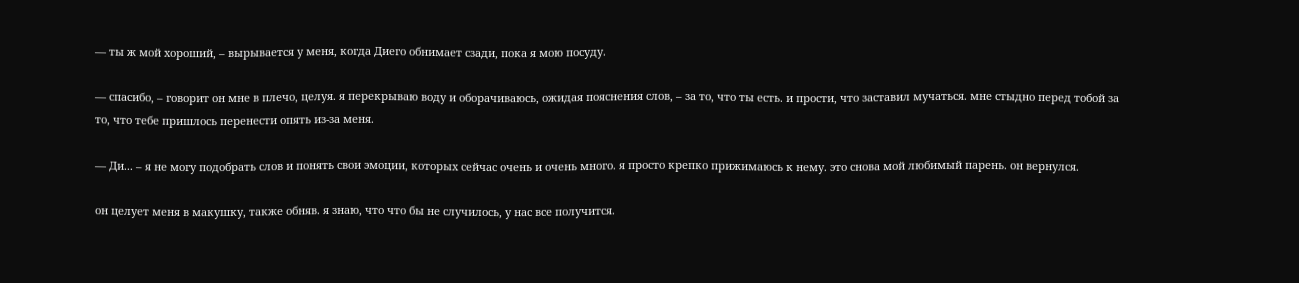— ты ж мой хороший, – вырывается у меня, когда Диего обнимает сзади, пока я мою посуду.

— спасибо, – говорит он мне в плечо, целуя. я перекрываю воду и оборачиваюсь, ожидая пояснения слов, – за то, что ты есть. и прости, что заставил мучаться. мне стыдно перед тобой за то, что тебе пришлось перенести опять из-за меня.

— Ди... – я не могу подобрать слов и понять свои эмоции, которых сейчас очень и очень много. я просто крепко прижимаюсь к нему. это снова мой любимый парень. он вернулся.

он целует меня в макушку, также обняв. я знаю, что что бы не случилось, у нас все получится.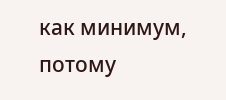как минимум, потому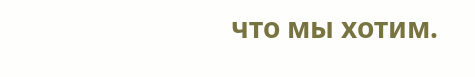что мы хотим.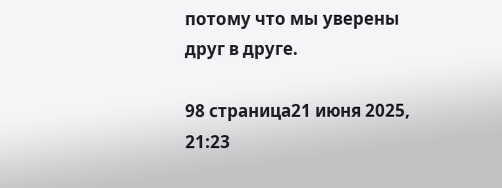потому что мы уверены друг в друге.

98 страница21 июня 2025, 21:23